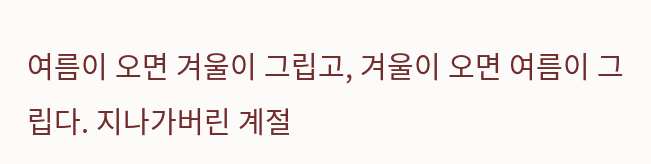여름이 오면 겨울이 그립고, 겨울이 오면 여름이 그립다. 지나가버린 계절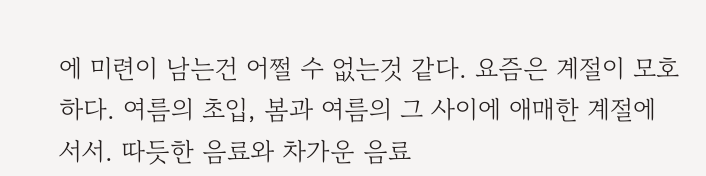에 미련이 남는건 어쩔 수 없는것 같다. 요즘은 계절이 모호하다. 여름의 초입, 봄과 여름의 그 사이에 애매한 계절에 서서. 따듯한 음료와 차가운 음료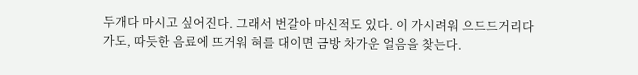두개다 마시고 싶어진다. 그래서 번갈아 마신적도 있다. 이 가시려워 으드드거리다가도, 따듯한 음료에 뜨거워 혀를 대이면 금방 차가운 얼음을 찾는다.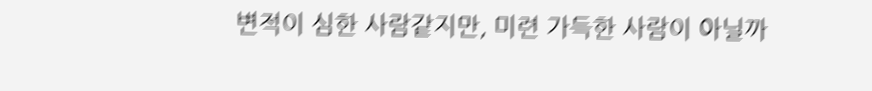변적이 심한 사람같지만, 미련 가득한 사람이 아닐까